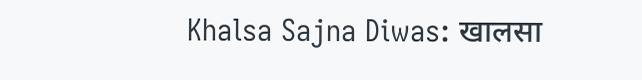Khalsa Sajna Diwas: खालसा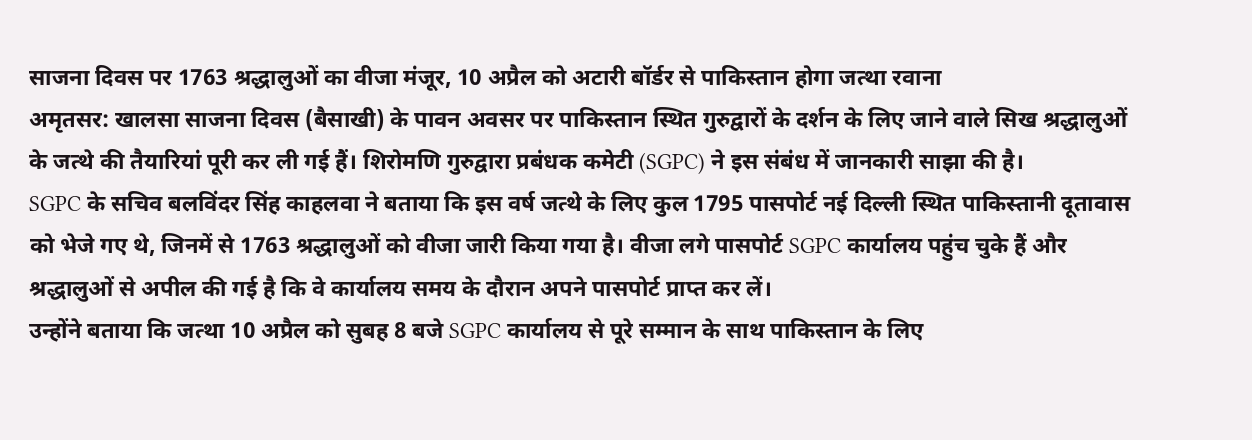साजना दिवस पर 1763 श्रद्धालुओं का वीजा मंजूर, 10 अप्रैल को अटारी बॉर्डर से पाकिस्तान होगा जत्था रवाना
अमृतसर: खालसा साजना दिवस (बैसाखी) के पावन अवसर पर पाकिस्तान स्थित गुरुद्वारों के दर्शन के लिए जाने वाले सिख श्रद्धालुओं के जत्थे की तैयारियां पूरी कर ली गई हैं। शिरोमणि गुरुद्वारा प्रबंधक कमेटी (SGPC) ने इस संबंध में जानकारी साझा की है।
SGPC के सचिव बलविंदर सिंह काहलवा ने बताया कि इस वर्ष जत्थे के लिए कुल 1795 पासपोर्ट नई दिल्ली स्थित पाकिस्तानी दूतावास को भेजे गए थे, जिनमें से 1763 श्रद्धालुओं को वीजा जारी किया गया है। वीजा लगे पासपोर्ट SGPC कार्यालय पहुंच चुके हैं और श्रद्धालुओं से अपील की गई है कि वे कार्यालय समय के दौरान अपने पासपोर्ट प्राप्त कर लें।
उन्होंने बताया कि जत्था 10 अप्रैल को सुबह 8 बजे SGPC कार्यालय से पूरे सम्मान के साथ पाकिस्तान के लिए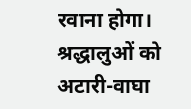रवाना होगा। श्रद्धालुओं को अटारी-वाघा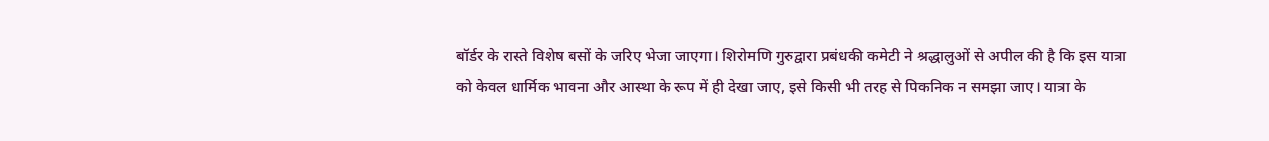बॉर्डर के रास्ते विशेष बसों के जरिए भेजा जाएगा। शिरोमणि गुरुद्वारा प्रबंधकी कमेटी ने श्रद्धालुओं से अपील की है कि इस यात्रा को केवल धार्मिक भावना और आस्था के रूप में ही देखा जाए, इसे किसी भी तरह से पिकनिक न समझा जाए। यात्रा के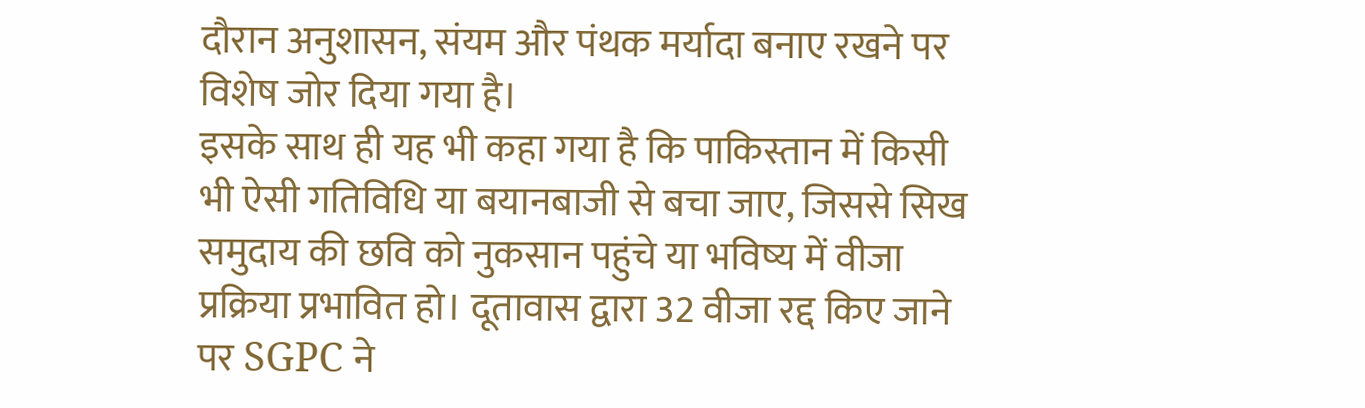दौरान अनुशासन, संयम और पंथक मर्यादा बनाए रखने पर विशेष जोर दिया गया है।
इसके साथ ही यह भी कहा गया है कि पाकिस्तान में किसी भी ऐसी गतिविधि या बयानबाजी से बचा जाए, जिससे सिख समुदाय की छवि को नुकसान पहुंचे या भविष्य में वीजा प्रक्रिया प्रभावित हो। दूतावास द्वारा 32 वीजा रद्द किए जाने पर SGPC ने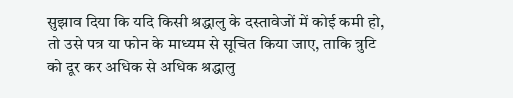सुझाव दिया कि यदि किसी श्रद्धालु के दस्तावेजों में कोई कमी हो, तो उसे पत्र या फोन के माध्यम से सूचित किया जाए, ताकि त्रुटि को दूर कर अधिक से अधिक श्रद्धालु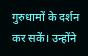गुरुधामों के दर्शन कर सकें। उन्होंने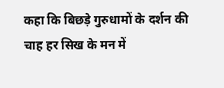कहा कि बिछड़े गुरुधामों के दर्शन की चाह हर सिख के मन में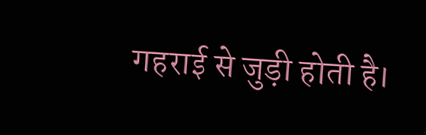गहराई से जुड़ी होती है।